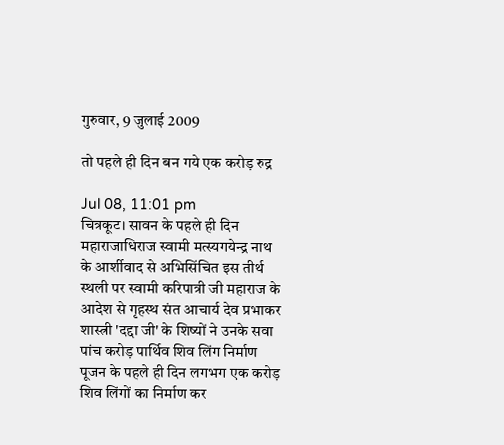गुरुवार, 9 जुलाई 2009

तो पहले ही दिन बन गये एक करोड़ रुद्र

Jul 08, 11:01 pm
चित्रकूट। सावन के पहले ही दिन महाराजाधिराज स्वामी मत्स्यगयेन्द्र नाथ के आर्शीवाद से अभिसिंचित इस तीर्थ स्थली पर स्वामी करिपात्री जी महाराज के आदेश से गृहस्थ संत आचार्य देव प्रभाकर शास्त्री 'दद्दा जी' के शिष्यों ने उनके सवा पांच करोड़ पार्थिव शिव लिंग निर्माण पूजन के पहले ही दिन लगभग एक करोड़ शिव लिंगों का निर्माण कर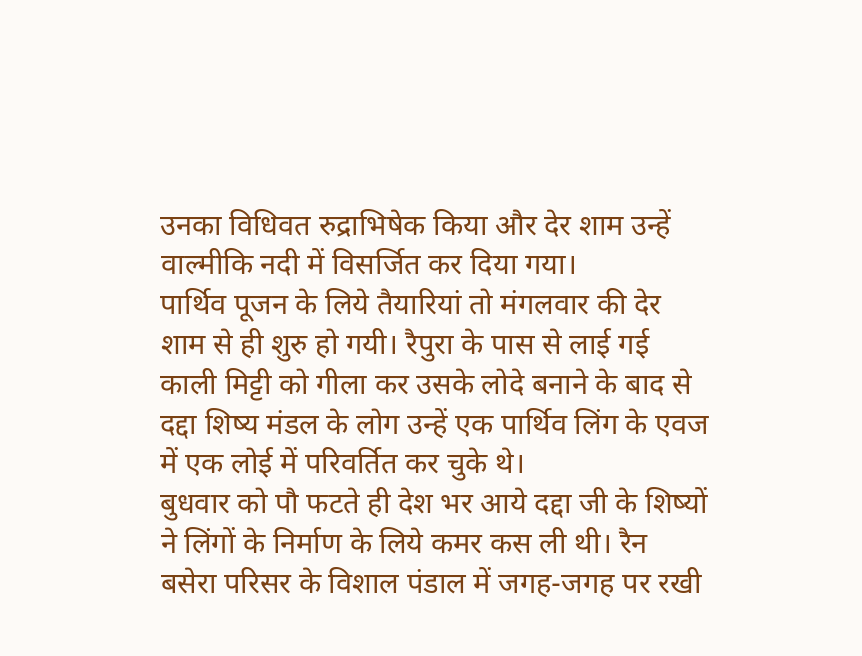उनका विधिवत रुद्राभिषेक किया और देर शाम उन्हें वाल्मीकि नदी में विसर्जित कर दिया गया।
पार्थिव पूजन के लिये तैयारियां तो मंगलवार की देर शाम से ही शुरु हो गयी। रैपुरा के पास से लाई गई काली मिट्टी को गीला कर उसके लोदे बनाने के बाद से दद्दा शिष्य मंडल के लोग उन्हें एक पार्थिव लिंग के एवज में एक लोई में परिवर्तित कर चुके थे।
बुधवार को पौ फटते ही देश भर आये दद्दा जी के शिष्यों ने लिंगों के निर्माण के लिये कमर कस ली थी। रैन बसेरा परिसर के विशाल पंडाल में जगह-जगह पर रखी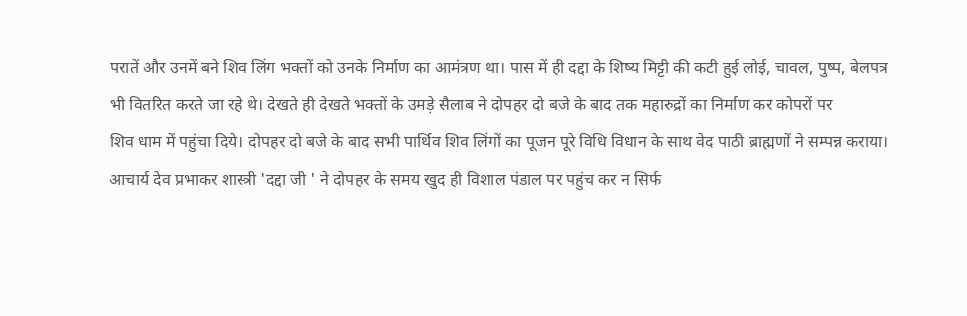परातें और उनमें बने शिव लिंग भक्तों को उनके निर्माण का आमंत्रण था। पास में ही दद्दा के शिष्य मिट्टी की कटी हुई लोई, चावल, पुष्प, बेलपत्र भी वितरित करते जा रहे थे। देखते ही देखते भक्तों के उमड़े सैलाब ने दोपहर दो बजे के बाद तक महारुद्रों का निर्माण कर कोपरों पर
शिव धाम में पहुंचा दिये। दोपहर दो बजे के बाद सभी पार्थिव शिव लिंगों का पूजन पूरे विधि विधान के साथ वेद पाठी ब्राह्मणों ने सम्पन्न कराया। आचार्य देव प्रभाकर शास्त्री 'दद्दा जी ' ने दोपहर के समय खुद ही विशाल पंडाल पर पहुंच कर न सिर्फ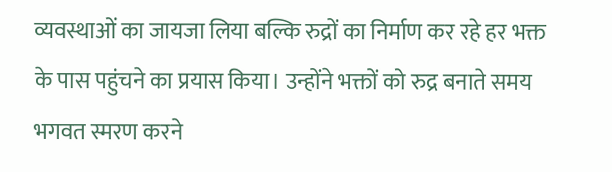व्यवस्थाओं का जायजा लिया बल्कि रुद्रों का निर्माण कर रहे हर भक्त के पास पहुंचने का प्रयास किया। उन्होंने भक्तों को रुद्र बनाते समय भगवत स्मरण करने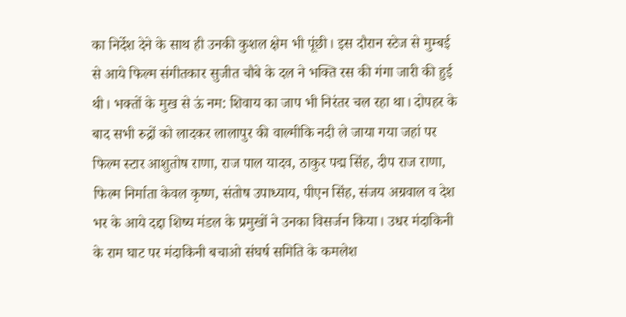का निर्देश देने के साथ ही उनकी कुशल क्षेम भी पूंछी। इस दौरान स्टेज से मुम्बई से आये फिल्म संगीतकार सुजीत चौबे के दल ने भक्ति रस की गंगा जारी की हुई थी। भक्तों के मुख से ऊं नम: शिवाय का जाप भी निरंतर चल रहा था। दोपहर के बाद सभी रुद्रों को लादकर लालापुर की वाल्मीकि नदी ले जाया गया जहां पर फिल्म स्टार आशुतोष राणा, राज पाल यादव, ठाकुर पद्म सिंह, दीप राज राणा, फिल्म निर्माता केवल कृष्ण, संतोष उपाध्याय, पीएन सिंह, संजय अग्रवाल व देश भर के आये दद्दा शिष्य मंडल के प्रमुखों ने उनका विसर्जन किया। उधर मंदाकिनी के राम घाट पर मंदाकिनी बचाओ संघर्ष समिति के कमलेश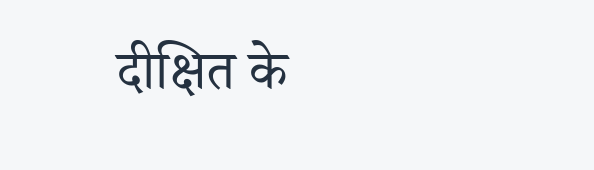दीक्षित के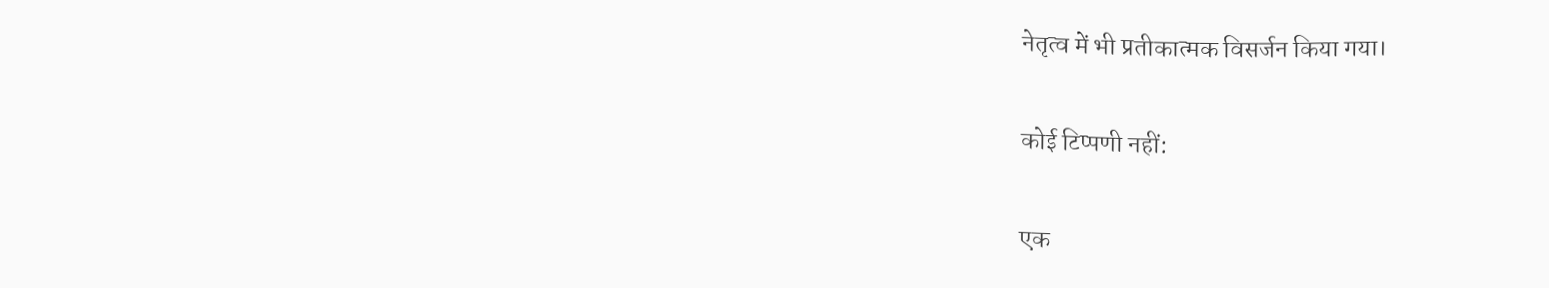नेतृत्व में भी प्रतीकात्मक विसर्जन किया गया।

कोई टिप्पणी नहीं:

एक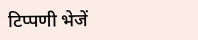टिप्पणी भेजें